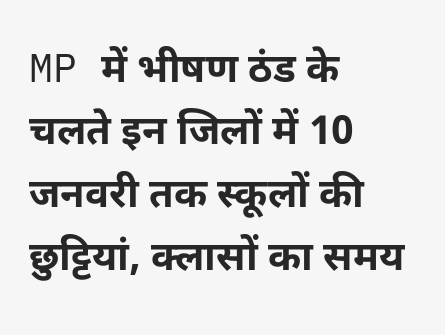MP में भीषण ठंड के चलते इन जिलों में 10 जनवरी तक स्कूलों की छुट्टियां, क्लासों का समय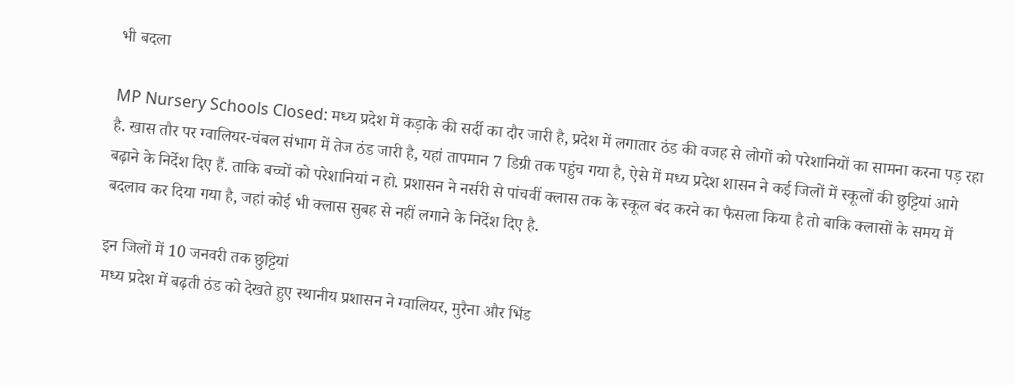भी बदला

MP Nursery Schools Closed: मध्य प्रदेश में कड़ाके की सर्दी का दौर जारी है, प्रदेश में लगातार ठंड की वजह से लोगों को परेशानियों का सामना करना पड़ रहा है. खास तौर पर ग्वालियर-चंबल संभाग में तेज ठंड जारी है, यहां तापमान 7 डिग्री तक पहुंच गया है, ऐसे में मध्य प्रदेश शासन ने कई जिलों में स्कूलों की छुट्टियां आगे बढ़ाने के निर्देश दिए हैं. ताकि बच्चों को परेशानियां न हो. प्रशासन ने नर्सरी से पांचवीं क्लास तक के स्कूल बंद करने का फैसला किया है तो बाकि क्लासों के समय में बदलाव कर दिया गया है, जहां कोई भी क्लास सुबह से नहीं लगाने के निर्देश दिए है.

इन जिलों में 10 जनवरी तक छुट्टियां
मध्य प्रदेश में बढ़ती ठंड को देखते हुए स्थानीय प्रशासन ने ग्वालियर, मुरैना और भिंड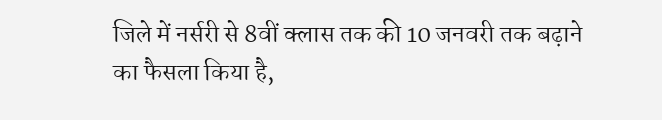जिले में नर्सरी से 8वीं क्लास तक की 10 जनवरी तक बढ़ाने का फैसला किया है,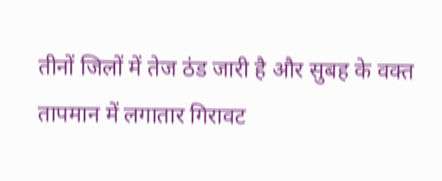तीनों जिलों में तेज ठंड जारी है और सुबह के वक्त तापमान में लगातार गिरावट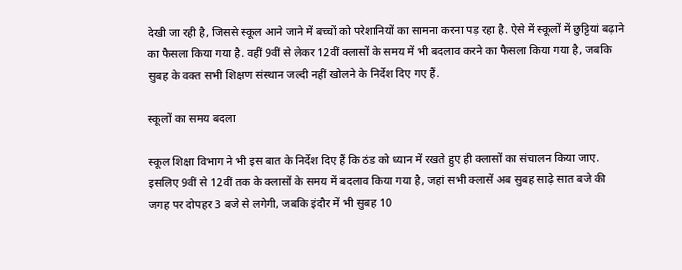देखी जा रही है, जिससे स्कूल आने जाने में बच्चों को परेशानियों का सामना करना पड़ रहा है. ऐसे में स्कूलों में छुट्टियां बढ़ाने का फैसला किया गया है. वहीं 9वीं से लेकर 12वीं क्लासों के समय में भी बदलाव करने का फैसला किया गया है, जबकि सुबह के वक्त सभी शिक्षण संस्थान जल्दी नहीं खोलने के निर्देश दिए गए हैं.

स्कूलों का समय बदला

स्कूल शिक्षा विभाग ने भी इस बात के निर्देश दिए हैं कि ठंड को ध्यान में रखते हुए ही क्लासों का संचालन किया जाए. इसलिए 9वीं से 12वीं तक के क्लासों के समय में बदलाव किया गया है, जहां सभी क्लासें अब सुबह साढ़े सात बजे की जगह पर दोपहर 3 बजे से लगेगी, जबकि इंदौर में भी सुबह 10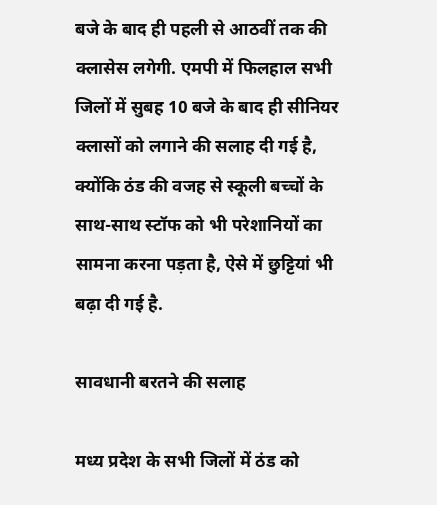बजे के बाद ही पहली से आठवीं तक की क्लासेस लगेगी. एमपी में फिलहाल सभी जिलों में सुबह 10 बजे के बाद ही सीनियर क्लासों को लगाने की सलाह दी गई है, क्योंकि ठंड की वजह से स्कूली बच्चों के साथ-साथ स्टॉफ को भी परेशानियों का सामना करना पड़ता है, ऐसे में छुट्टियां भी बढ़ा दी गई है.

सावधानी बरतने की सलाह

मध्य प्रदेश के सभी जिलों में ठंड को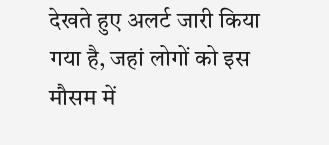देखते हुए अलर्ट जारी किया गया है, जहां लोगों को इस मौसम में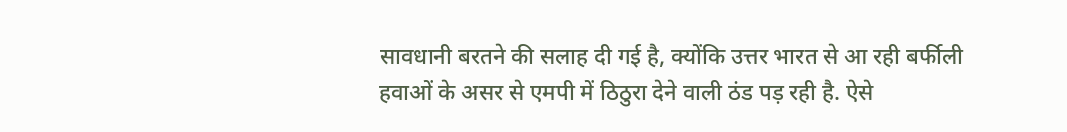सावधानी बरतने की सलाह दी गई है, क्योंकि उत्तर भारत से आ रही बर्फीली हवाओं के असर से एमपी में ठिठुरा देने वाली ठंड पड़ रही है. ऐसे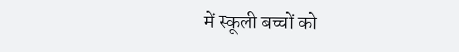में स्कूली बच्चों को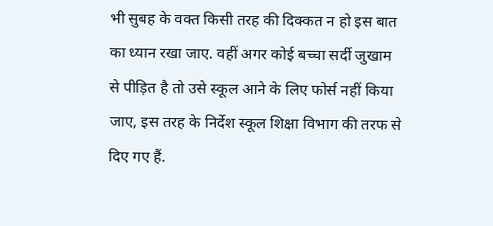भी सुबह के वक्त किसी तरह की दिक्कत न हो इस बात का ध्यान रखा जाए. वहीं अगर कोई बच्चा सर्दी जुखाम से पीड़ित है तो उसे स्कूल आने के लिए फोर्स नहीं किया जाए, इस तरह के निर्देश स्कूल शिक्षा विभाग की तरफ से दिए गए हैं.